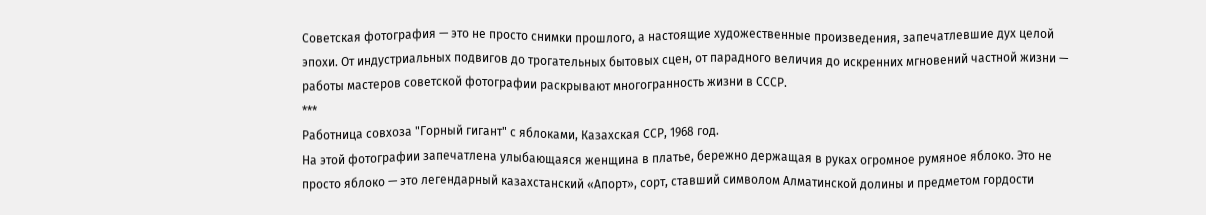Советская фотография — это не просто снимки прошлого, а настоящие художественные произведения, запечатлевшие дух целой эпохи. От индустриальных подвигов до трогательных бытовых сцен, от парадного величия до искренних мгновений частной жизни — работы мастеров советской фотографии раскрывают многогранность жизни в СССР.
***
Работница совхоза "Горный гигант" с яблоками, Казахская ССР, 1968 год.
На этой фотографии запечатлена улыбающаяся женщина в платье, бережно держащая в руках огромное румяное яблоко. Это не просто яблоко — это легендарный казахстанский «Апорт», сорт, ставший символом Алматинской долины и предметом гордости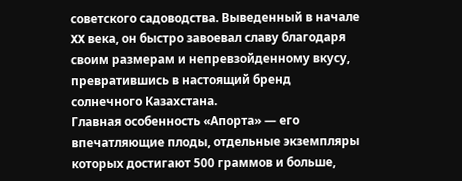советского садоводства. Выведенный в начале XX века, он быстро завоевал славу благодаря своим размерам и непревзойденному вкусу, превратившись в настоящий бренд солнечного Казахстана.
Главная особенность «Апорта» — его впечатляющие плоды, отдельные экземпляры которых достигают 500 граммов и больше,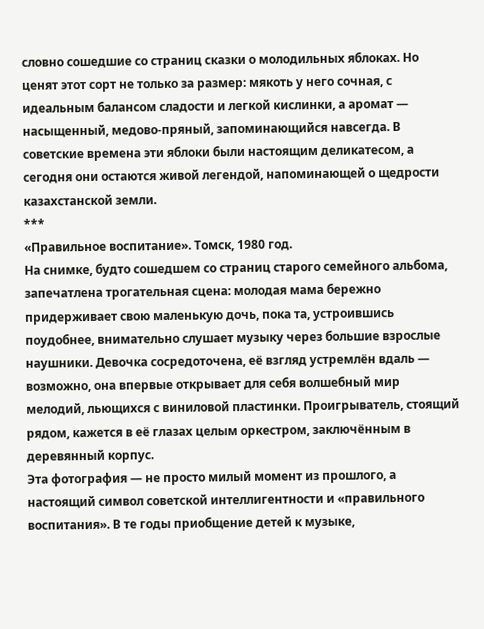словно сошедшие со страниц сказки о молодильных яблоках. Но ценят этот сорт не только за размер: мякоть у него сочная, с идеальным балансом сладости и легкой кислинки, а аромат — насыщенный, медово-пряный, запоминающийся навсегда. В советские времена эти яблоки были настоящим деликатесом, а сегодня они остаются живой легендой, напоминающей о щедрости казахстанской земли.
***
«Правильное воспитание». Томск, 1980 год.
На снимке, будто сошедшем со страниц старого семейного альбома, запечатлена трогательная сцена: молодая мама бережно придерживает свою маленькую дочь, пока та, устроившись поудобнее, внимательно слушает музыку через большие взрослые наушники. Девочка сосредоточена, её взгляд устремлён вдаль — возможно, она впервые открывает для себя волшебный мир мелодий, льющихся с виниловой пластинки. Проигрыватель, стоящий рядом, кажется в её глазах целым оркестром, заключённым в деревянный корпус.
Эта фотография — не просто милый момент из прошлого, а настоящий символ советской интеллигентности и «правильного воспитания». В те годы приобщение детей к музыке,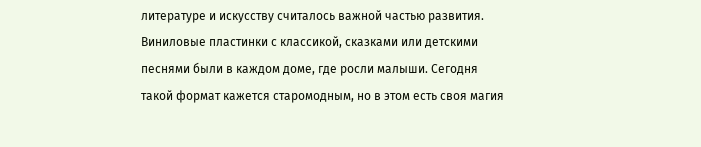литературе и искусству считалось важной частью развития. Виниловые пластинки с классикой, сказками или детскими песнями были в каждом доме, где росли малыши. Сегодня такой формат кажется старомодным, но в этом есть своя магия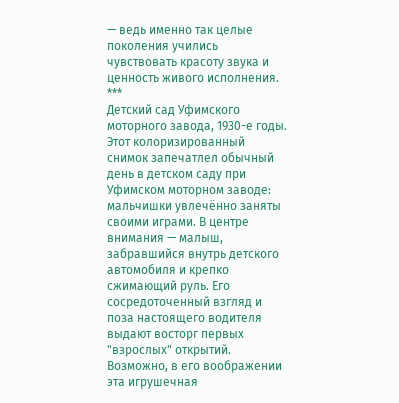— ведь именно так целые поколения учились чувствовать красоту звука и ценность живого исполнения.
***
Детский сад Уфимского моторного завода, 1930-е годы.
Этот колоризированный снимок запечатлел обычный день в детском саду при Уфимском моторном заводе: мальчишки увлечённо заняты своими играми. В центре внимания — малыш, забравшийся внутрь детского автомобиля и крепко сжимающий руль. Его сосредоточенный взгляд и поза настоящего водителя выдают восторг первых "взрослых" открытий. Возможно, в его воображении эта игрушечная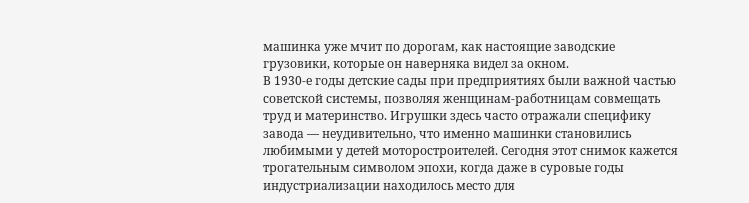машинка уже мчит по дорогам, как настоящие заводские грузовики, которые он наверняка видел за окном.
В 1930-е годы детские сады при предприятиях были важной частью советской системы, позволяя женщинам-работницам совмещать труд и материнство. Игрушки здесь часто отражали специфику завода — неудивительно, что именно машинки становились любимыми у детей моторостроителей. Сегодня этот снимок кажется трогательным символом эпохи, когда даже в суровые годы индустриализации находилось место для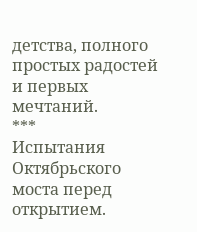детства, полного простых радостей и первых мечтаний.
***
Испытания Октябрьского моста перед открытием.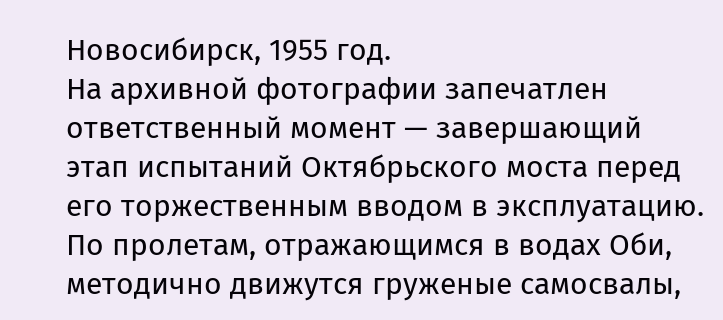Новосибирск, 1955 год.
На архивной фотографии запечатлен ответственный момент — завершающий этап испытаний Октябрьского моста перед его торжественным вводом в эксплуатацию. По пролетам, отражающимся в водах Оби, методично движутся груженые самосвалы,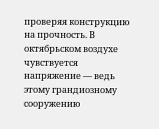проверяя конструкцию на прочность. В октябрьском воздухе чувствуется напряжение — ведь этому грандиозному сооружению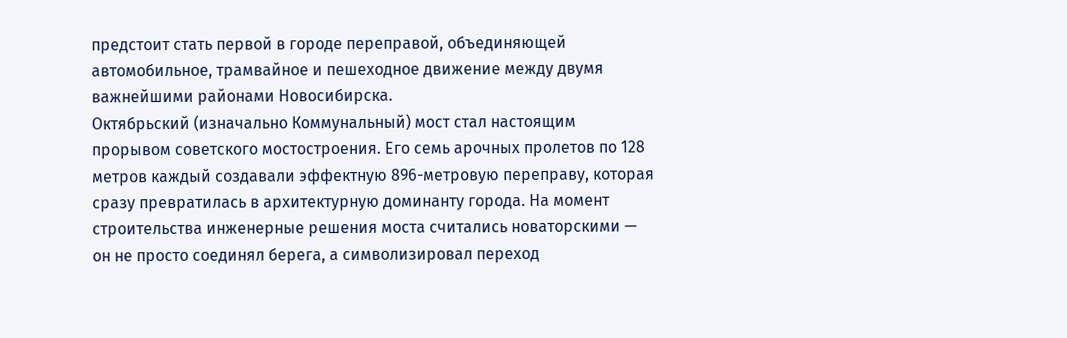предстоит стать первой в городе переправой, объединяющей автомобильное, трамвайное и пешеходное движение между двумя важнейшими районами Новосибирска.
Октябрьский (изначально Коммунальный) мост стал настоящим прорывом советского мостостроения. Его семь арочных пролетов по 128 метров каждый создавали эффектную 896-метровую переправу, которая сразу превратилась в архитектурную доминанту города. На момент строительства инженерные решения моста считались новаторскими — он не просто соединял берега, а символизировал переход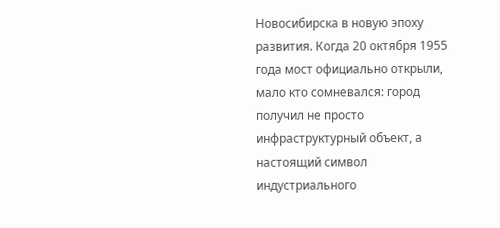Новосибирска в новую эпоху развития. Когда 20 октября 1955 года мост официально открыли, мало кто сомневался: город получил не просто инфраструктурный объект, а настоящий символ индустриального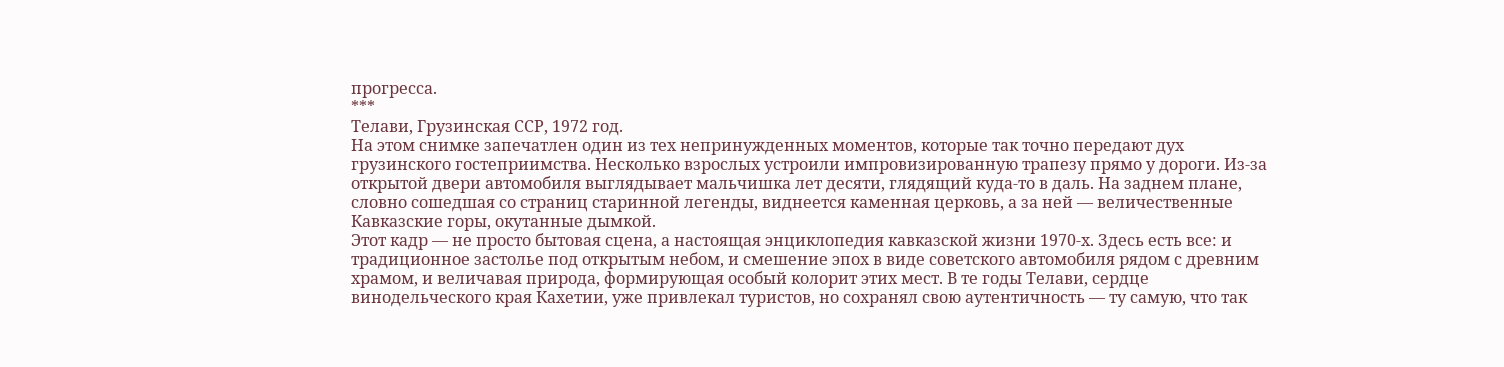прогресса.
***
Телави, Грузинская ССР, 1972 год.
На этом снимке запечатлен один из тех непринужденных моментов, которые так точно передают дух грузинского гостеприимства. Несколько взрослых устроили импровизированную трапезу прямо у дороги. Из-за открытой двери автомобиля выглядывает мальчишка лет десяти, глядящий куда-то в даль. На заднем плане, словно сошедшая со страниц старинной легенды, виднеется каменная церковь, а за ней — величественные Кавказские горы, окутанные дымкой.
Этот кадр — не просто бытовая сцена, а настоящая энциклопедия кавказской жизни 1970-х. Здесь есть все: и традиционное застолье под открытым небом, и смешение эпох в виде советского автомобиля рядом с древним храмом, и величавая природа, формирующая особый колорит этих мест. В те годы Телави, сердце винодельческого края Кахетии, уже привлекал туристов, но сохранял свою аутентичность — ту самую, что так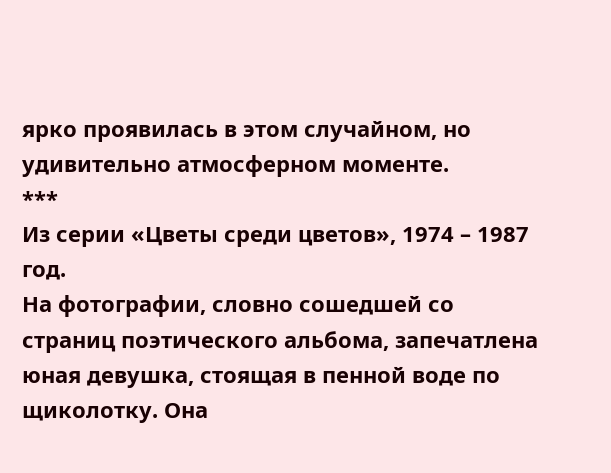ярко проявилась в этом случайном, но удивительно атмосферном моменте.
***
Из серии «Цветы среди цветов», 1974 – 1987 год.
На фотографии, словно сошедшей со страниц поэтического альбома, запечатлена юная девушка, стоящая в пенной воде по щиколотку. Она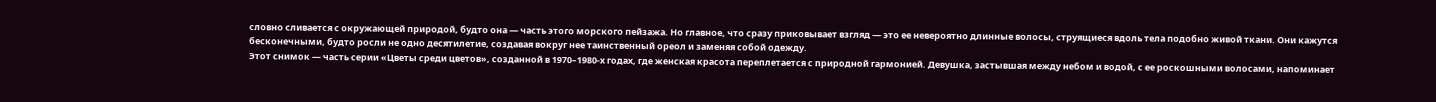словно сливается с окружающей природой, будто она — часть этого морского пейзажа. Но главное, что сразу приковывает взгляд — это ее невероятно длинные волосы, струящиеся вдоль тела подобно живой ткани. Они кажутся бесконечными, будто росли не одно десятилетие, создавая вокруг нее таинственный ореол и заменяя собой одежду.
Этот снимок — часть серии «Цветы среди цветов», созданной в 1970–1980-х годах, где женская красота переплетается с природной гармонией. Девушка, застывшая между небом и водой, с ее роскошными волосами, напоминает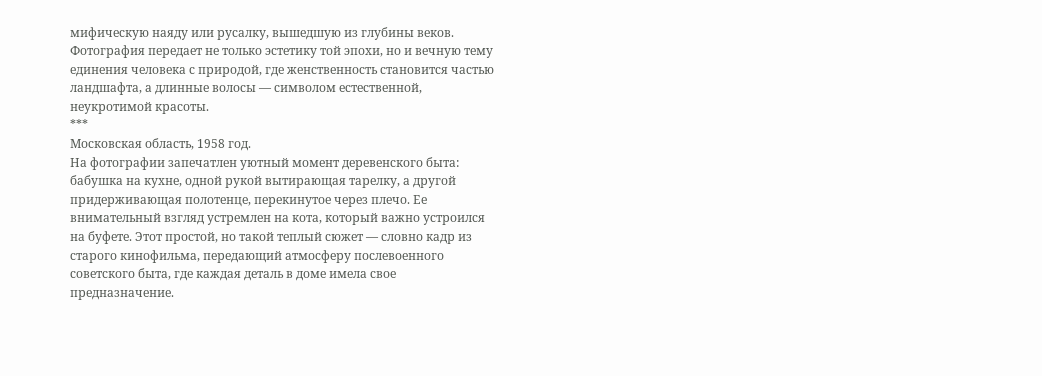мифическую наяду или русалку, вышедшую из глубины веков. Фотография передает не только эстетику той эпохи, но и вечную тему единения человека с природой, где женственность становится частью ландшафта, а длинные волосы — символом естественной, неукротимой красоты.
***
Московская область, 1958 год.
На фотографии запечатлен уютный момент деревенского быта: бабушка на кухне, одной рукой вытирающая тарелку, а другой придерживающая полотенце, перекинутое через плечо. Ее внимательный взгляд устремлен на кота, который важно устроился на буфете. Этот простой, но такой теплый сюжет — словно кадр из старого кинофильма, передающий атмосферу послевоенного советского быта, где каждая деталь в доме имела свое предназначение.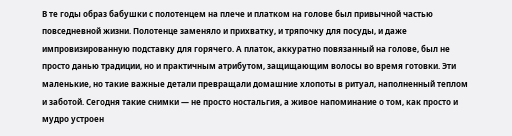В те годы образ бабушки с полотенцем на плече и платком на голове был привычной частью повседневной жизни. Полотенце заменяло и прихватку, и тряпочку для посуды, и даже импровизированную подставку для горячего. А платок, аккуратно повязанный на голове, был не просто данью традиции, но и практичным атрибутом, защищающим волосы во время готовки. Эти маленькие, но такие важные детали превращали домашние хлопоты в ритуал, наполненный теплом и заботой. Сегодня такие снимки — не просто ностальгия, а живое напоминание о том, как просто и мудро устроен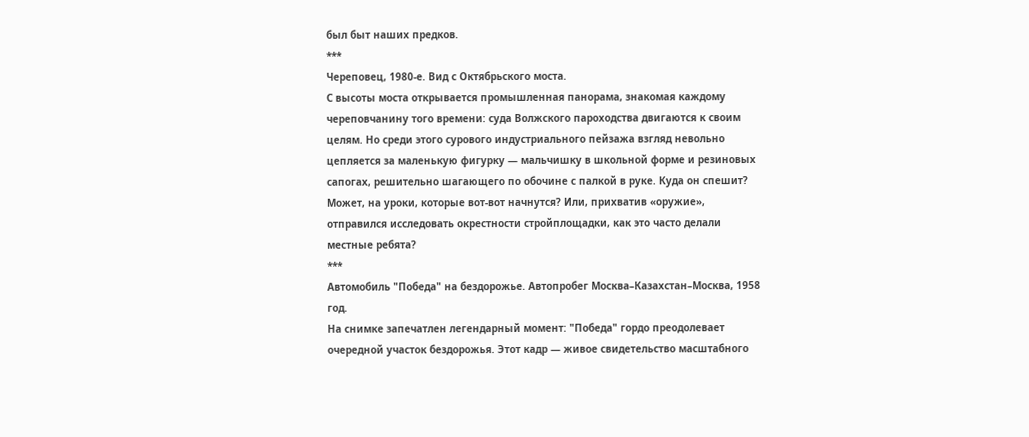был быт наших предков.
***
Череповец, 1980-е. Вид с Октябрьского моста.
С высоты моста открывается промышленная панорама, знакомая каждому череповчанину того времени: суда Волжского пароходства двигаются к своим целям. Но среди этого сурового индустриального пейзажа взгляд невольно цепляется за маленькую фигурку — мальчишку в школьной форме и резиновых сапогах, решительно шагающего по обочине с палкой в руке. Куда он спешит? Может, на уроки, которые вот-вот начнутся? Или, прихватив «оружие», отправился исследовать окрестности стройплощадки, как это часто делали местные ребята?
***
Автомобиль "Победа" на бездорожье. Автопробег Москва–Казахстан–Москва, 1958 год.
На снимке запечатлен легендарный момент: "Победа" гордо преодолевает очередной участок бездорожья. Этот кадр — живое свидетельство масштабного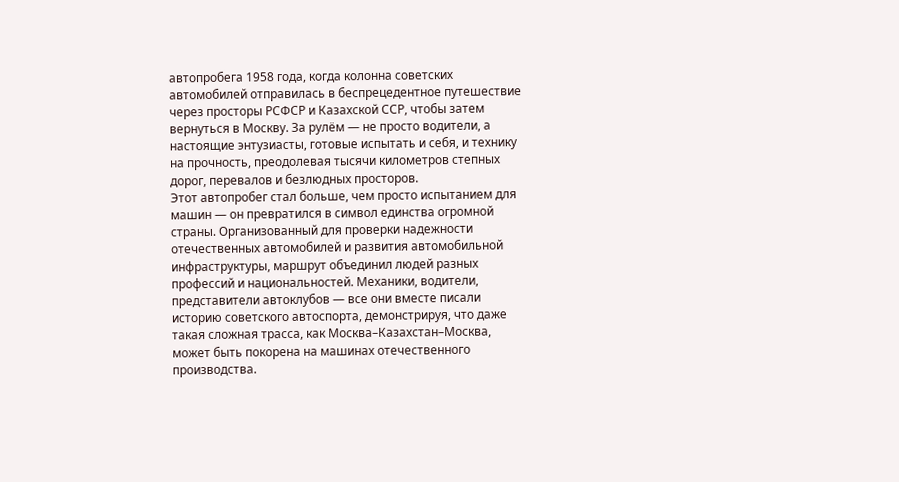автопробега 1958 года, когда колонна советских автомобилей отправилась в беспрецедентное путешествие через просторы РСФСР и Казахской ССР, чтобы затем вернуться в Москву. За рулём — не просто водители, а настоящие энтузиасты, готовые испытать и себя, и технику на прочность, преодолевая тысячи километров степных дорог, перевалов и безлюдных просторов.
Этот автопробег стал больше, чем просто испытанием для машин — он превратился в символ единства огромной страны. Организованный для проверки надежности отечественных автомобилей и развития автомобильной инфраструктуры, маршрут объединил людей разных профессий и национальностей. Механики, водители, представители автоклубов — все они вместе писали историю советского автоспорта, демонстрируя, что даже такая сложная трасса, как Москва–Казахстан–Москва, может быть покорена на машинах отечественного производства.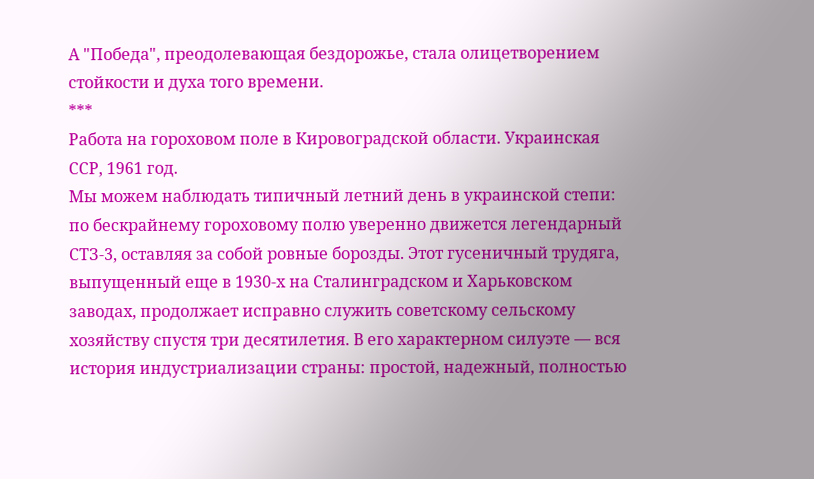А "Победа", преодолевающая бездорожье, стала олицетворением стойкости и духа того времени.
***
Работа на гороховом поле в Кировоградской области. Украинская ССР, 1961 год.
Мы можем наблюдать типичный летний день в украинской степи: по бескрайнему гороховому полю уверенно движется легендарный СТЗ-3, оставляя за собой ровные борозды. Этот гусеничный трудяга, выпущенный еще в 1930-х на Сталинградском и Харьковском заводах, продолжает исправно служить советскому сельскому хозяйству спустя три десятилетия. В его характерном силуэте — вся история индустриализации страны: простой, надежный, полностью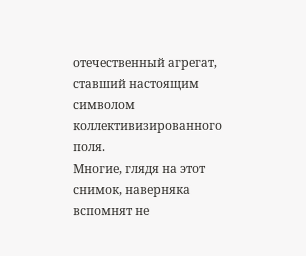отечественный агрегат, ставший настоящим символом коллективизированного поля.
Многие, глядя на этот снимок, наверняка вспомнят не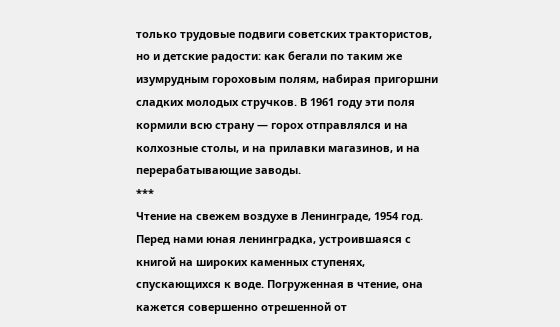только трудовые подвиги советских трактористов, но и детские радости: как бегали по таким же изумрудным гороховым полям, набирая пригоршни сладких молодых стручков. В 1961 году эти поля кормили всю страну — горох отправлялся и на колхозные столы, и на прилавки магазинов, и на перерабатывающие заводы.
***
Чтение на свежем воздухе в Ленинграде, 1954 год.
Перед нами юная ленинградка, устроившаяся с книгой на широких каменных ступенях, спускающихся к воде. Погруженная в чтение, она кажется совершенно отрешенной от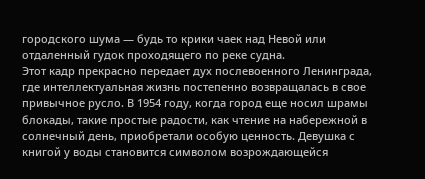городского шума — будь то крики чаек над Невой или отдаленный гудок проходящего по реке судна.
Этот кадр прекрасно передает дух послевоенного Ленинграда, где интеллектуальная жизнь постепенно возвращалась в свое привычное русло. В 1954 году, когда город еще носил шрамы блокады, такие простые радости, как чтение на набережной в солнечный день, приобретали особую ценность. Девушка с книгой у воды становится символом возрождающейся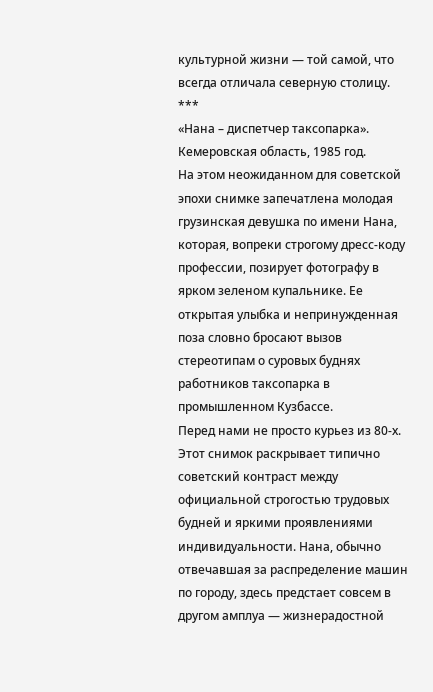культурной жизни — той самой, что всегда отличала северную столицу.
***
«Нана – диспетчер таксопарка». Кемеровская область, 1985 год.
На этом неожиданном для советской эпохи снимке запечатлена молодая грузинская девушка по имени Нана, которая, вопреки строгому дресс-коду профессии, позирует фотографу в ярком зеленом купальнике. Ее открытая улыбка и непринужденная поза словно бросают вызов стереотипам о суровых буднях работников таксопарка в промышленном Кузбассе.
Перед нами не просто курьез из 80-х. Этот снимок раскрывает типично советский контраст между официальной строгостью трудовых будней и яркими проявлениями индивидуальности. Нана, обычно отвечавшая за распределение машин по городу, здесь предстает совсем в другом амплуа — жизнерадостной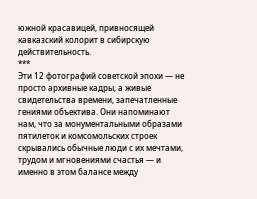южной красавицей, привносящей кавказский колорит в сибирскую действительность.
***
Эти 12 фотографий советской эпохи — не просто архивные кадры, а живые свидетельства времени, запечатленные гениями объектива. Они напоминают нам, что за монументальными образами пятилеток и комсомольских строек скрывались обычные люди с их мечтами, трудом и мгновениями счастья — и именно в этом балансе между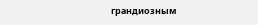грандиозным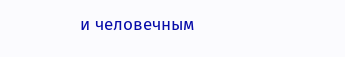и человечным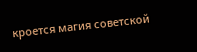кроется магия советской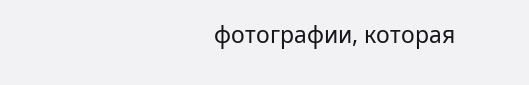фотографии, которая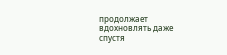продолжает вдохновлять даже спустя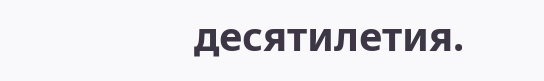десятилетия.